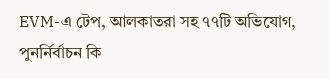EVM-এ টেপ, আলকাতরা সহ ৭৭টি অভিযোগ, পুনর্নির্বাচন কি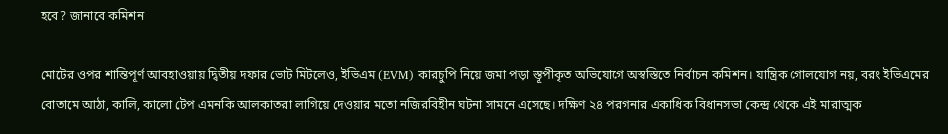হবে? জানাবে কমিশন

মোটের ওপর শান্তিপূর্ণ আবহাওয়ায় দ্বিতীয় দফার ভোট মিটলেও, ইভিএম (EVM) কারচুপি নিয়ে জমা পড়া স্তূপীকৃত অভিযোগে অস্বস্তিতে নির্বাচন কমিশন। যান্ত্রিক গোলযোগ নয়, বরং ইভিএমের বোতামে আঠা, কালি, কালো টেপ এমনকি আলকাতরা লাগিয়ে দেওয়ার মতো নজিরবিহীন ঘটনা সামনে এসেছে। দক্ষিণ ২৪ পরগনার একাধিক বিধানসভা কেন্দ্র থেকে এই মারাত্মক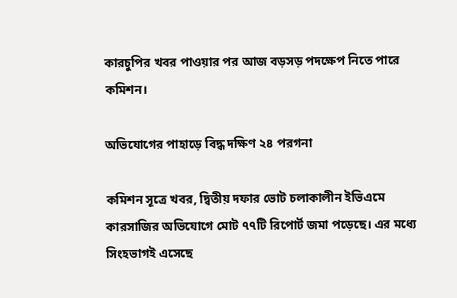কারচুপির খবর পাওয়ার পর আজ বড়সড় পদক্ষেপ নিতে পারে কমিশন।

অভিযোগের পাহাড়ে বিদ্ধ দক্ষিণ ২৪ পরগনা

কমিশন সূত্রে খবর, দ্বিতীয় দফার ভোট চলাকালীন ইভিএমে কারসাজির অভিযোগে মোট ৭৭টি রিপোর্ট জমা পড়েছে। এর মধ্যে সিংহভাগই এসেছে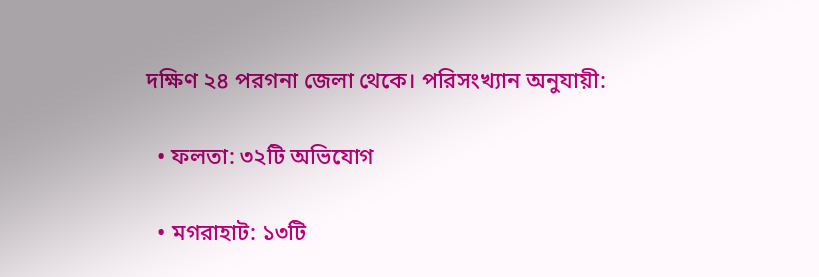দক্ষিণ ২৪ পরগনা জেলা থেকে। পরিসংখ্যান অনুযায়ী:

  • ফলতা: ৩২টি অভিযোগ

  • মগরাহাট: ১৩টি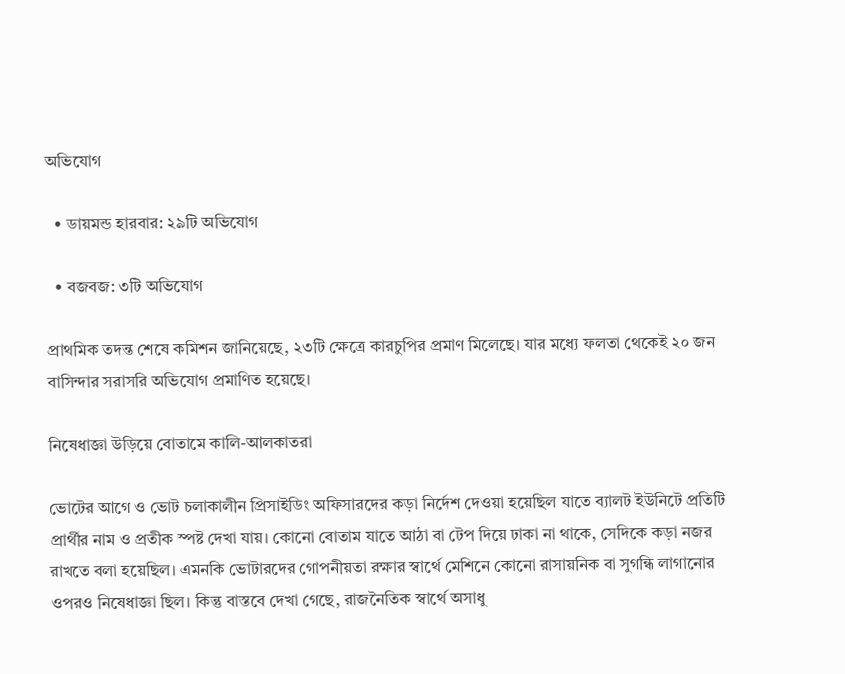অভিযোগ

  • ডায়মন্ড হারবার: ২৯টি অভিযোগ

  • বজবজ: ৩টি অভিযোগ

প্রাথমিক তদন্ত শেষে কমিশন জানিয়েছে, ২৩টি ক্ষেত্রে কারচুপির প্রমাণ মিলেছে। যার মধ্যে ফলতা থেকেই ২০ জন বাসিন্দার সরাসরি অভিযোগ প্রমাণিত হয়েছে।

নিষেধাজ্ঞা উড়িয়ে বোতামে কালি-আলকাতরা

ভোটের আগে ও ভোট চলাকালীন প্রিসাইডিং অফিসারদের কড়া নির্দেশ দেওয়া হয়েছিল যাতে ব্যালট ইউনিটে প্রতিটি প্রার্থীর নাম ও প্রতীক স্পষ্ট দেখা যায়। কোনো বোতাম যাতে আঠা বা টেপ দিয়ে ঢাকা না থাকে, সেদিকে কড়া নজর রাখতে বলা হয়েছিল। এমনকি ভোটারদের গোপনীয়তা রক্ষার স্বার্থে মেশিনে কোনো রাসায়নিক বা সুগন্ধি লাগানোর ওপরও নিষেধাজ্ঞা ছিল। কিন্তু বাস্তবে দেখা গেছে, রাজনৈতিক স্বার্থে অসাধু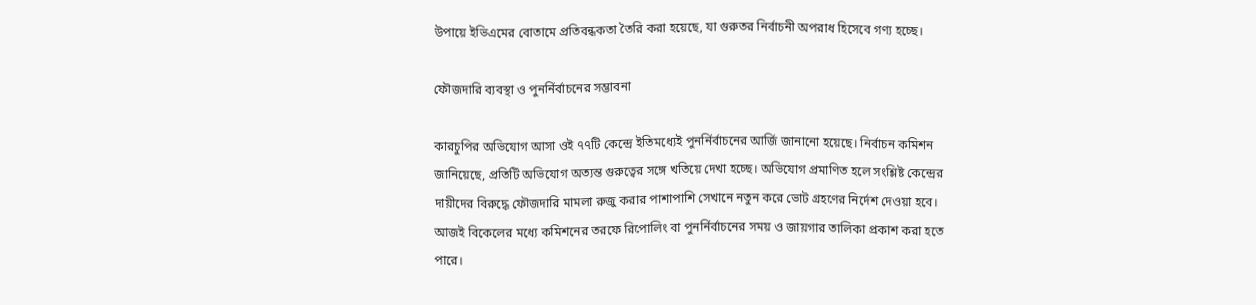উপায়ে ইভিএমের বোতামে প্রতিবন্ধকতা তৈরি করা হয়েছে, যা গুরুতর নির্বাচনী অপরাধ হিসেবে গণ্য হচ্ছে।

ফৌজদারি ব্যবস্থা ও পুনর্নির্বাচনের সম্ভাবনা

কারচুপির অভিযোগ আসা ওই ৭৭টি কেন্দ্রে ইতিমধ্যেই পুনর্নির্বাচনের আর্জি জানানো হয়েছে। নির্বাচন কমিশন জানিয়েছে, প্রতিটি অভিযোগ অত্যন্ত গুরুত্বের সঙ্গে খতিয়ে দেখা হচ্ছে। অভিযোগ প্রমাণিত হলে সংশ্লিষ্ট কেন্দ্রের দায়ীদের বিরুদ্ধে ফৌজদারি মামলা রুজু করার পাশাপাশি সেখানে নতুন করে ভোট গ্রহণের নির্দেশ দেওয়া হবে। আজই বিকেলের মধ্যে কমিশনের তরফে রিপোলিং বা পুনর্নির্বাচনের সময় ও জায়গার তালিকা প্রকাশ করা হতে পারে।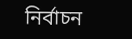নির্বাচন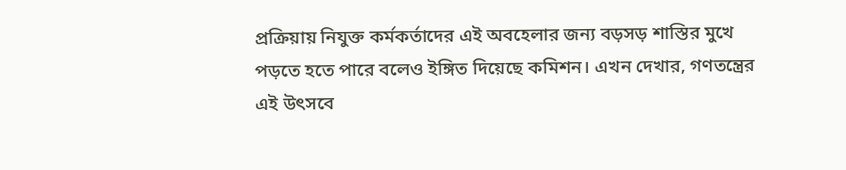প্রক্রিয়ায় নিযুক্ত কর্মকর্তাদের এই অবহেলার জন্য বড়সড় শাস্তির মুখে পড়তে হতে পারে বলেও ইঙ্গিত দিয়েছে কমিশন। এখন দেখার, গণতন্ত্রের এই উৎসবে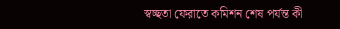স্বচ্ছতা ফেরাতে কমিশন শেষ পর্যন্ত কী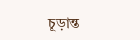চূড়ান্ত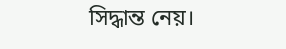সিদ্ধান্ত নেয়।